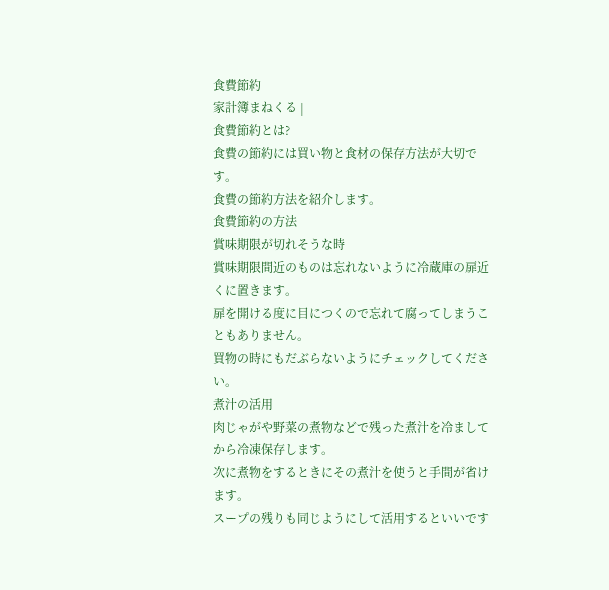食費節約
家計簿まねくる |
食費節約とは?
食費の節約には買い物と食材の保存方法が大切です。
食費の節約方法を紹介します。
食費節約の方法
賞味期限が切れそうな時
賞味期限間近のものは忘れないように冷蔵庫の扉近くに置きます。
扉を開ける度に目につくので忘れて腐ってしまうこともありません。
買物の時にもだぶらないようにチェックしてください。
煮汁の活用
肉じゃがや野菜の煮物などで残った煮汁を冷ましてから冷凍保存します。
次に煮物をするときにその煮汁を使うと手間が省けます。
スープの残りも同じようにして活用するといいです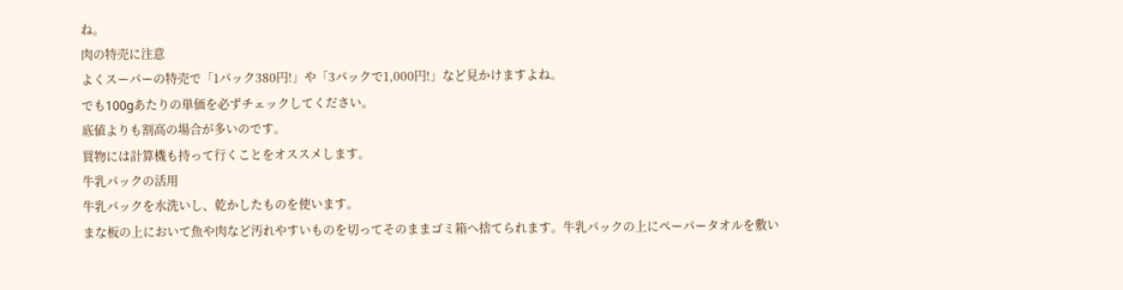ね。
肉の特売に注意
よくスーパーの特売で「1パック380円!」や「3パックで1,000円!」など見かけますよね。
でも100gあたりの単価を必ずチェックしてください。
底値よりも割高の場合が多いのです。
買物には計算機も持って行くことをオススメします。
牛乳パックの活用
牛乳パックを水洗いし、乾かしたものを使います。
まな板の上において魚や肉など汚れやすいものを切ってそのままゴミ箱へ捨てられます。牛乳パックの上にペーパータオルを敷い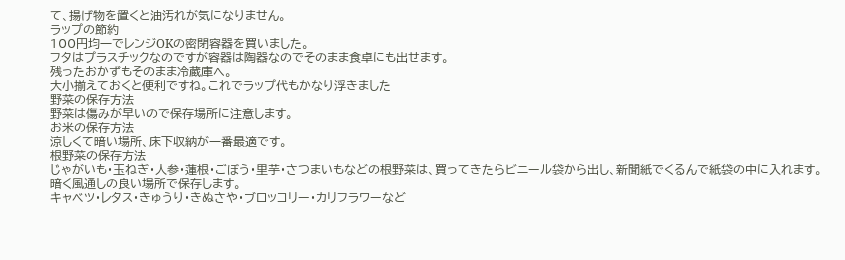て、揚げ物を置くと油汚れが気になりません。
ラップの節約
100円均一でレンジOKの密閉容器を買いました。
フタはプラスチックなのですが容器は陶器なのでそのまま食卓にも出せます。
残ったおかずもそのまま冷蔵庫へ。
大小揃えておくと便利ですね。これでラップ代もかなり浮きました
野菜の保存方法
野菜は傷みが早いので保存場所に注意します。
お米の保存方法
涼しくて暗い場所、床下収納が一番最適です。
根野菜の保存方法
じゃがいも・玉ねぎ・人参・蓮根・ごぼう・里芋・さつまいもなどの根野菜は、買ってきたらビニール袋から出し、新聞紙でくるんで紙袋の中に入れます。暗く風通しの良い場所で保存します。
キャベツ・レタス・きゅうり・きぬさや・ブロッコリー・カリフラワーなど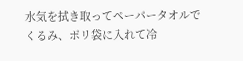水気を拭き取ってペーパータオルでくるみ、ポリ袋に入れて冷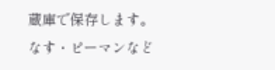蔵庫で保存します。
なす・ピーマンなど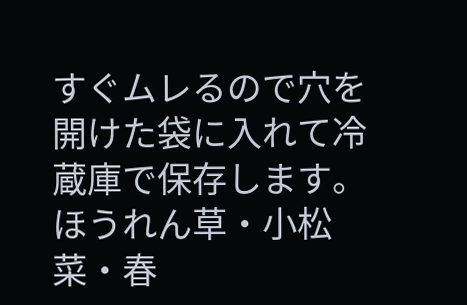すぐムレるので穴を開けた袋に入れて冷蔵庫で保存します。
ほうれん草・小松菜・春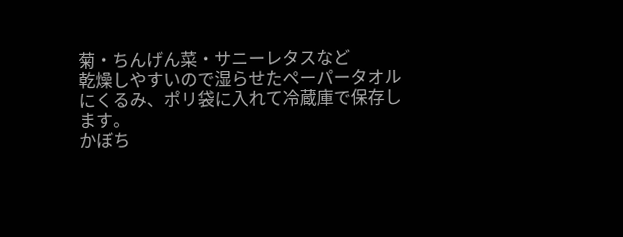菊・ちんげん菜・サニーレタスなど
乾燥しやすいので湿らせたペーパータオルにくるみ、ポリ袋に入れて冷蔵庫で保存します。
かぼち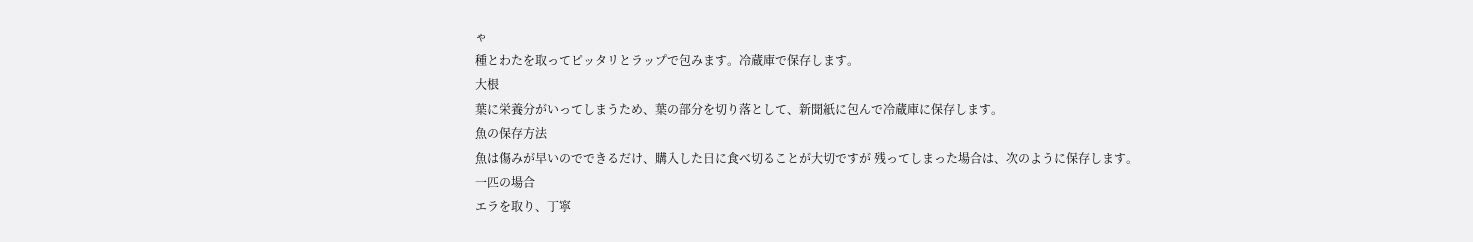ゃ
種とわたを取ってピッタリとラップで包みます。冷蔵庫で保存します。
大根
葉に栄養分がいってしまうため、葉の部分を切り落として、新聞紙に包んで冷蔵庫に保存します。
魚の保存方法
魚は傷みが早いのでできるだけ、購入した日に食べ切ることが大切ですが 残ってしまった場合は、次のように保存します。
一匹の場合
エラを取り、丁寧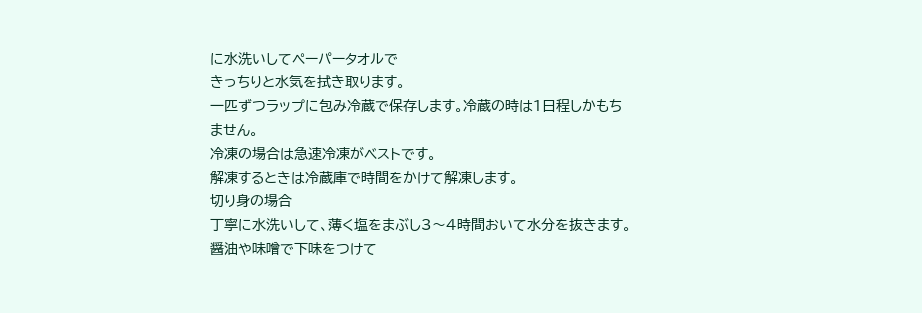に水洗いしてペーパータオルで
きっちりと水気を拭き取ります。
一匹ずつラップに包み冷蔵で保存します。冷蔵の時は1日程しかもちません。
冷凍の場合は急速冷凍がベストです。
解凍するときは冷蔵庫で時間をかけて解凍します。
切り身の場合
丁寧に水洗いして、薄く塩をまぶし3〜4時間おいて水分を抜きます。
醤油や味噌で下味をつけて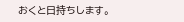おくと日持ちします。